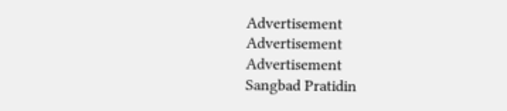Advertisement
Advertisement
Advertisement
Sangbad Pratidin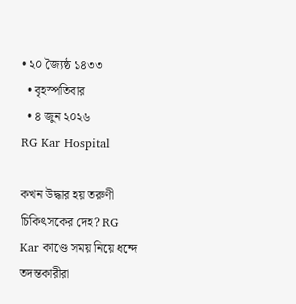• ২০ জ্যৈষ্ঠ ১৪৩৩
  • বৃহস্পতিবার
  • ৪ জুন ২০২৬
RG Kar Hospital

কখন উদ্ধার হয় তরুণী চিকিৎসকের দেহ? RG Kar কাণ্ডে সময় নিয়ে ধন্দে তদন্তকারীরা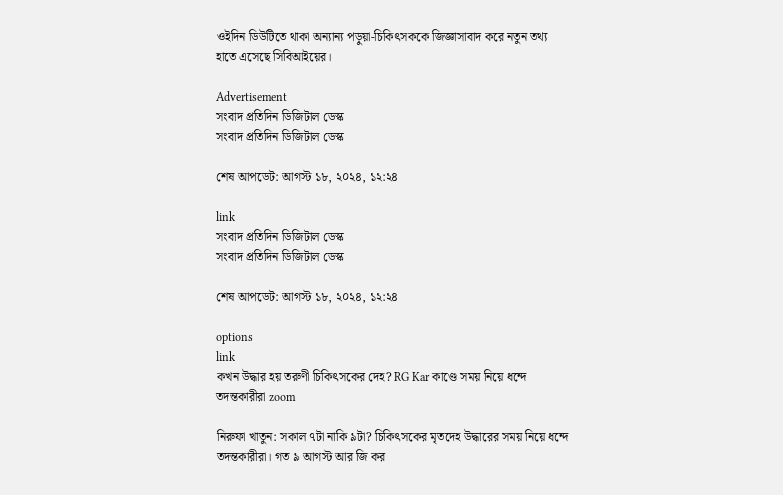ওইদিন ডিউটিতে থাকা অন্যান্য পড়ুয়া-চিকিৎসককে জিজ্ঞাসাবাদ করে নতুন তথ্য হাতে এসেছে সিবিআইয়ের।

Advertisement
সংবাদ প্রতিদিন ডিজিটাল ডেস্ক
সংবাদ প্রতিদিন ডিজিটাল ডেস্ক

শেষ আপডেট: আগস্ট ১৮, ২০২৪, ১২:২৪

link
সংবাদ প্রতিদিন ডিজিটাল ডেস্ক
সংবাদ প্রতিদিন ডিজিটাল ডেস্ক

শেষ আপডেট: আগস্ট ১৮, ২০২৪, ১২:২৪

options
link
কখন উদ্ধার হয় তরুণী চিকিৎসকের দেহ? RG Kar কাণ্ডে সময় নিয়ে ধন্দে তদন্তকারীরা zoom

নিরুফা খাতুন: সকাল ৭টা নাকি ৯টা? চিকিৎসকের মৃতদেহ উদ্ধারের সময় নিয়ে ধন্দে তদন্তকারীরা। গত ৯ আগস্ট আর জি কর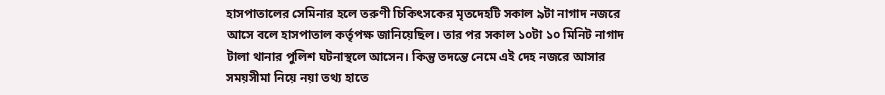হাসপাতালের সেমিনার হলে তরুণী চিকিৎসকের মৃতদেহটি সকাল ৯টা নাগাদ নজরে আসে বলে হাসপাতাল কর্তৃপক্ষ জানিয়েছিল। তার পর সকাল ১০টা ১০ মিনিট নাগাদ টালা থানার পুলিশ ঘটনাস্থলে আসেন। কিন্তু তদন্তে নেমে এই দেহ নজরে আসার সময়সীমা নিয়ে নয়া তথ‌্য হাতে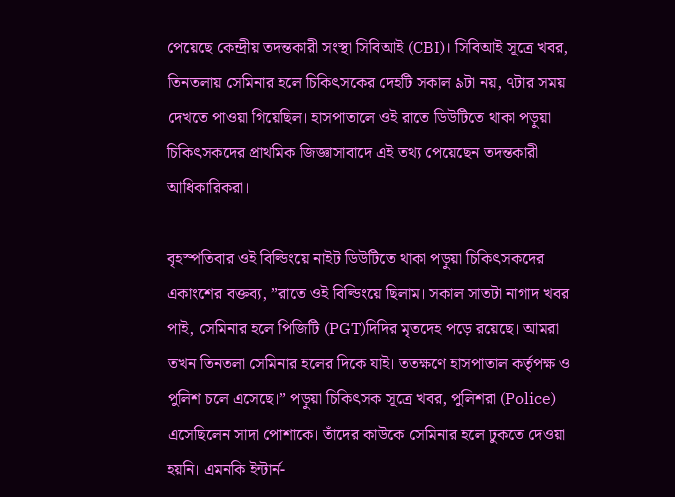পেয়েছে কেন্দ্রীয় তদন্তকারী সংস্থা সিবিআই (CBI)। সিবিআই সূত্রে খবর, তিনতলায় সেমিনার হলে চিকিৎসকের দেহটি সকাল ৯টা নয়, ৭টার সময় দেখতে পাওয়া গিয়েছিল। হাসপাতালে ওই রাতে ডিউটিতে থাকা পড়ুয়া চিকিৎসকদের প্রাথমিক জিজ্ঞাসাবাদে এই তথ‌্য পেয়েছেন তদন্তকারী আধিকারিকরা।

বৃহস্পতিবার ওই বিল্ডিংয়ে নাইট ডিউটিতে থাকা পড়ুয়া চিকিৎসকদের একাংশের বক্তব্য, ”রাতে ওই বিল্ডিংয়ে ছিলাম। সকাল সাতটা নাগাদ খবর পাই, সেমিনার হলে পিজিটি (PGT)দিদির মৃতদেহ পড়ে রয়েছে। আমরা তখন তিনতলা সেমিনার হলের দিকে যাই। ততক্ষণে হাসপাতাল কর্তৃপক্ষ ও পুলিশ চলে এসেছে।” পড়ুয়া চিকিৎসক সূত্রে খবর, পুলিশরা (Police) এসেছিলেন সাদা পোশাকে। তাঁদের কাউকে সেমিনার হলে ঢুকতে দেওয়া হয়নি। এমনকি ইন্টার্ন-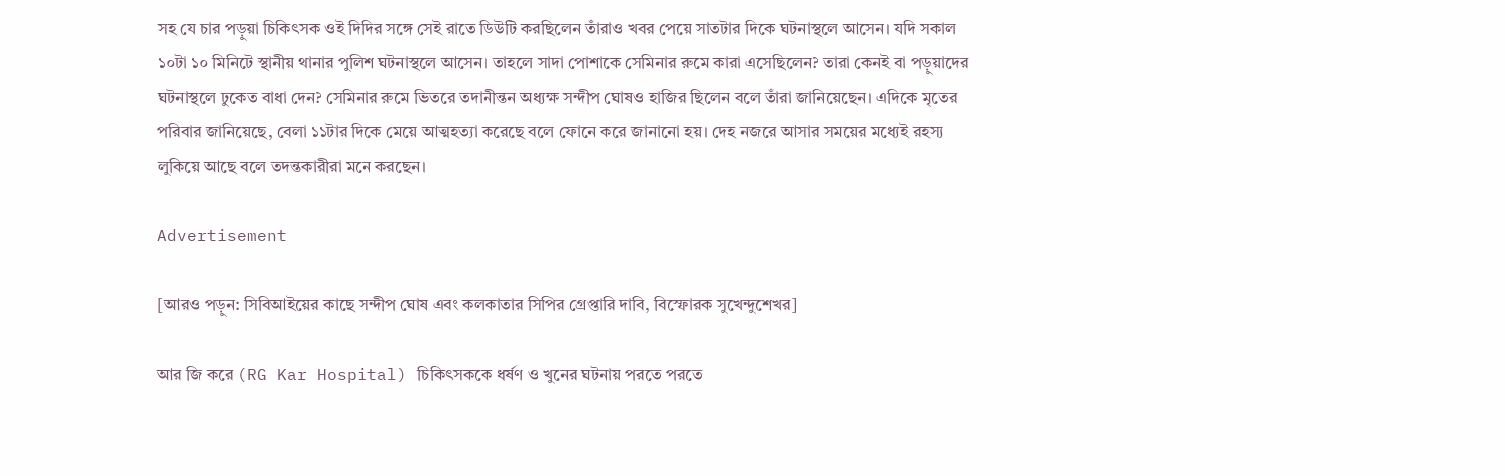সহ যে চার পড়ুয়া চিকিৎসক ওই দিদির সঙ্গে সেই রাতে ডিউটি করছিলেন তাঁরাও খবর পেয়ে সাতটার দিকে ঘটনাস্থলে আসেন। যদি সকাল ১০টা ১০ মিনিটে স্থানীয় থানার পুলিশ ঘটনাস্থলে আসেন। তাহলে সাদা পোশাকে সেমিনার রুমে কারা এসেছিলেন? তারা কেনই বা পড়ুয়াদের ঘটনাস্থলে ঢুকেত বাধা দেন? সেমিনার রুমে ভিতরে তদানীন্তন অধ‌্যক্ষ সন্দীপ ঘোষও হাজির ছিলেন বলে তাঁরা জানিয়েছেন। এদিকে মৃতের পরিবার জানিয়েছে, বেলা ১১টার দিকে মেয়ে আত্মহত‌্যা করেছে বলে ফোনে করে জানানো হয়। দেহ নজরে আসার সময়ের মধ্যেই রহস‌্য লুকিয়ে আছে বলে তদন্তকারীরা মনে করছেন।

Advertisement

[আরও পড়ুন: সিবিআইয়ের কাছে সন্দীপ ঘোষ এবং কলকাতার সিপির গ্রেপ্তারি দাবি, বিস্ফোরক সুখেন্দুশেখর]

আর জি করে (RG Kar Hospital) চিকিৎসককে ধর্ষণ ও খুনের ঘটনায় পরতে পরতে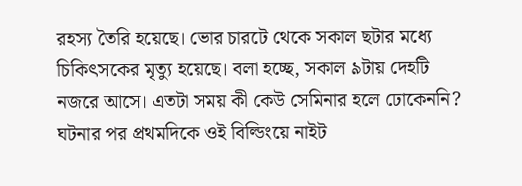রহস‌্য তৈরি হয়েছে। ভোর চারটে থেকে সকাল ছটার মধ্যে চিকিৎসকের মৃত্যু হয়েছে। বলা হচ্ছে, সকাল ৯টায় দেহটি নজরে আসে। এতটা সময় কী কেউ সেমিনার হলে ঢোকেননি? ঘটনার পর প্রথমদিকে ওই বিল্ডিংয়ে নাইট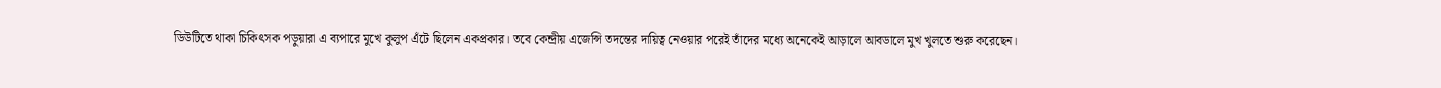ডিউটিতে থাকা চিকিৎসক পড়ুয়ারা এ ব‌্যপারে মুখে কুলুপ এঁটে ছিলেন একপ্রকার। তবে কেন্দ্রীয় এজেন্সি তদন্তের দায়িত্ব নেওয়ার পরেই তাঁদের মধ্যে অনেকেই আড়ালে আবডালে মুখ খুলতে শুরু করেছেন।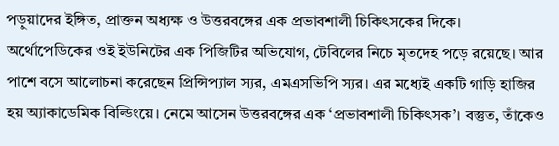পড়ুয়াদের ইঙ্গিত, প্রাক্তন অধ‌্যক্ষ ও উত্তরবঙ্গের এক প্রভাবশালী চিকিৎসকের দিকে। অর্থোপেডিকের ওই ইউনিটের এক পিজিটির অভিযোগ, টেবিলের নিচে মৃতদেহ পড়ে রয়েছে। আর পাশে বসে আলোচনা করেছেন প্রিন্সিপ‌্যাল স‌্যর, এমএসভিপি স‌্যর। এর মধ্যেই একটি গাড়ি হাজির হয় অ‌্যাকাডেমিক বিল্ডিংয়ে। নেমে আসেন উত্তরবঙ্গের এক ‘প্রভাবশালী চিকিৎসক’। বস্তুত, তাঁকেও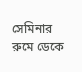সেমিনার রুমে ডেকে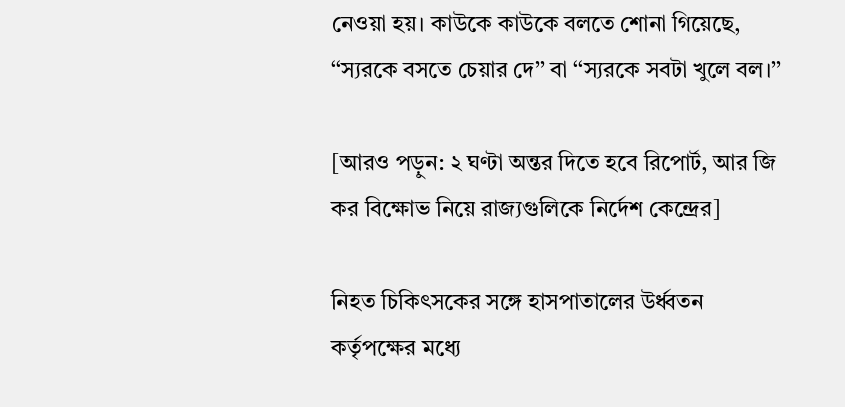নেওয়া হয়। কাউকে কাউকে বলতে শোনা গিয়েছে, ‘‘স‌্যরকে বসতে চেয়ার দে’’ বা ‘‘স‌্যরকে সবটা খুলে বল।’’

[আরও পড়ুন: ২ ঘণ্টা অন্তর দিতে হবে রিপোর্ট, আর জি কর বিক্ষোভ নিয়ে রাজ্যগুলিকে নির্দেশ কেন্দ্রের]

নিহত চিকিৎসকের সঙ্গে হাসপাতালের উর্ধ্বতন কর্তৃপক্ষের মধ্যে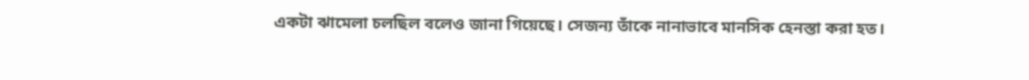একটা ঝামেলা চলছিল বলেও জানা গিয়েছে। সেজন‌্য তাঁকে নানাভাবে মানসিক হেনস্তা করা হত।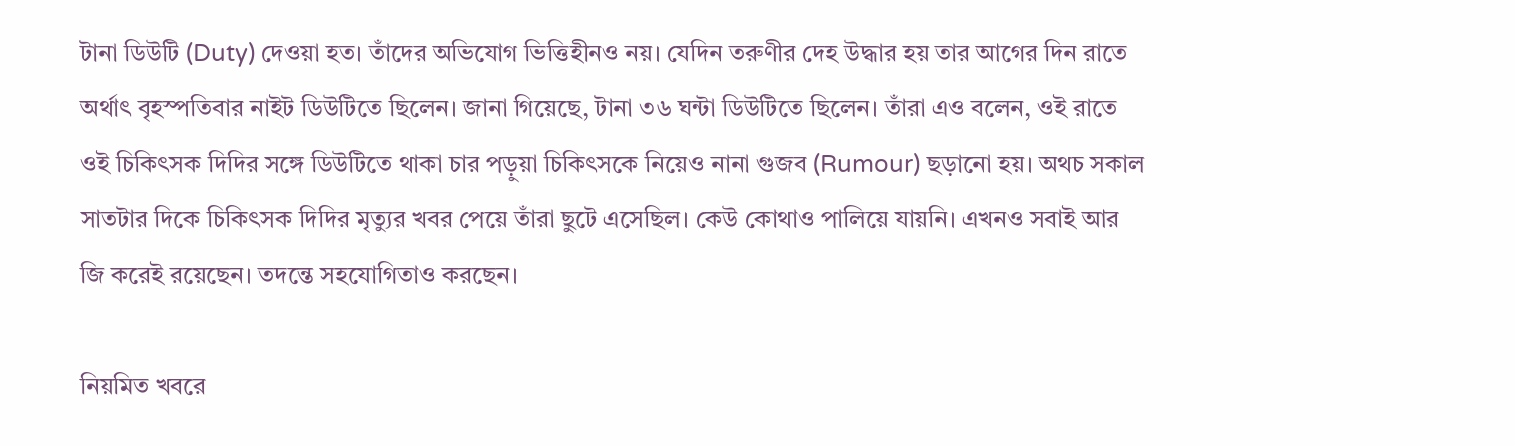টানা ডিউটি (Duty) দেওয়া হত। তাঁদের অভিযোগ ভিত্তিহীনও নয়। যেদিন তরুণীর দেহ উদ্ধার হয় তার আগের দিন রাতে অর্থাৎ বৃহস্পতিবার নাইট ডিউটিতে ছিলেন। জানা গিয়েছে, টানা ৩৬ ঘন্টা ডিউটিতে ছিলেন। তাঁরা এও বলেন, ওই রাতে ওই চিকিৎসক দিদির সঙ্গে ডিউটিতে থাকা চার পড়ুয়া চিকিৎসকে নিয়েও নানা গুজব (Rumour) ছড়ানো হয়। অথচ সকাল সাতটার দিকে চিকিৎসক দিদির মৃত্যুর খবর পেয়ে তাঁরা ছুটে এসেছিল। কেউ কোথাও পালিয়ে যায়নি। এখনও সবাই আর জি করেই রয়েছেন। তদন্তে সহযোগিতাও করছেন।

নিয়মিত খবরে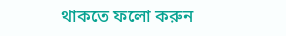থাকতে ফলো করুন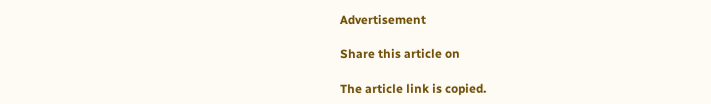Advertisement

Share this article on

The article link is copied.